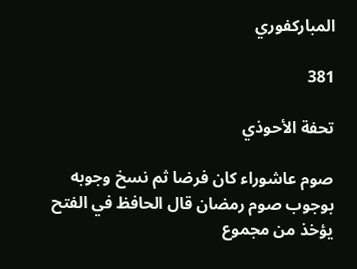المباركفوري

381

تحفة الأحوذي

صوم عاشوراء كان فرضا ثم نسخ وجوبه بوجوب صوم رمضان قال الحافظ في الفتح يؤخذ من مجموع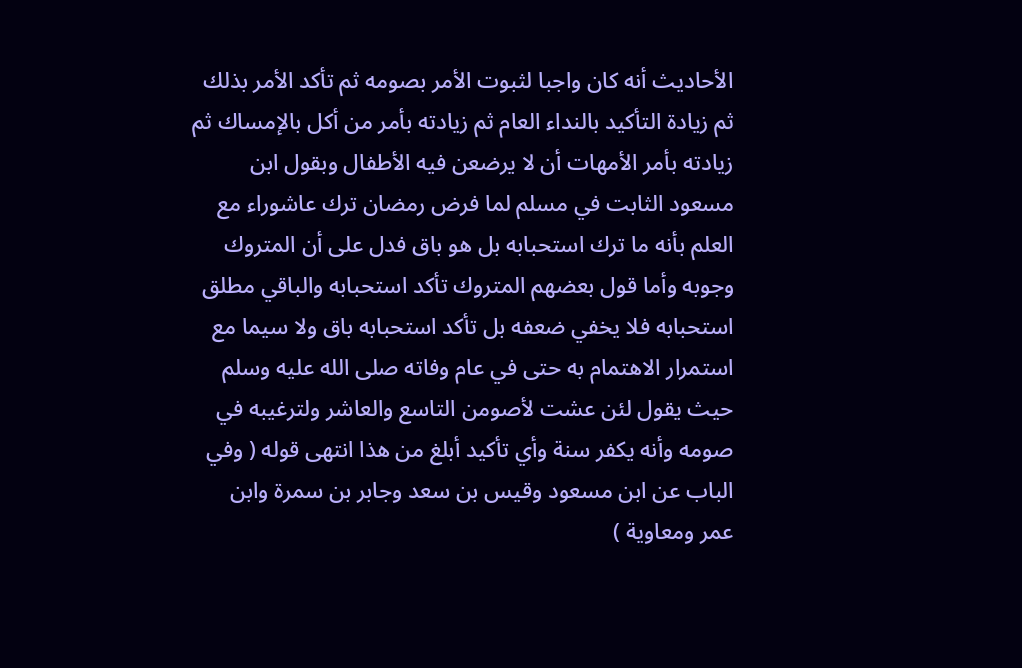الأحاديث أنه كان واجبا لثبوت الأمر بصومه ثم تأكد الأمر بذلك ثم زيادة التأكيد بالنداء العام ثم زيادته بأمر من أكل بالإمساك ثم زيادته بأمر الأمهات أن لا يرضعن فيه الأطفال وبقول ابن مسعود الثابت في مسلم لما فرض رمضان ترك عاشوراء مع العلم بأنه ما ترك استحبابه بل هو باق فدل على أن المتروك وجوبه وأما قول بعضهم المتروك تأكد استحبابه والباقي مطلق استحبابه فلا يخفي ضعفه بل تأكد استحبابه باق ولا سيما مع استمرار الاهتمام به حتى في عام وفاته صلى الله عليه وسلم حيث يقول لئن عشت لأصومن التاسع والعاشر ولترغيبه في صومه وأنه يكفر سنة وأي تأكيد أبلغ من هذا انتهى قوله ( وفي الباب عن ابن مسعود وقيس بن سعد وجابر بن سمرة وابن عمر ومعاوية )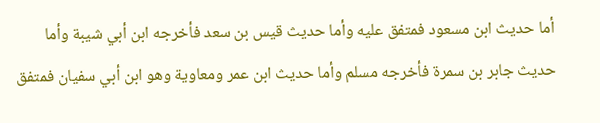أما حديث ابن مسعود فمتفق عليه وأما حديث قيس بن سعد فأخرجه ابن أبي شيبة وأما حديث جابر بن سمرة فأخرجه مسلم وأما حديث ابن عمر ومعاوية وهو ابن أبي سفيان فمتفق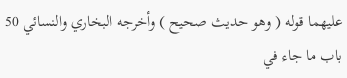عليهما قوله ( وهو حديث صحيح ) وأخرجه البخاري والنسائي 50 باب ما جاء في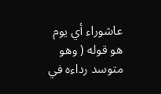عاشوراء أي يوم هو قوله ( وهو متوسد رداءه في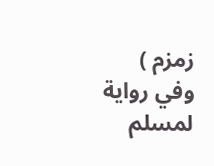زمزم ) وفي رواية لمسلم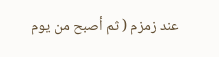عند زمزم ( ثم أصبح من يوم